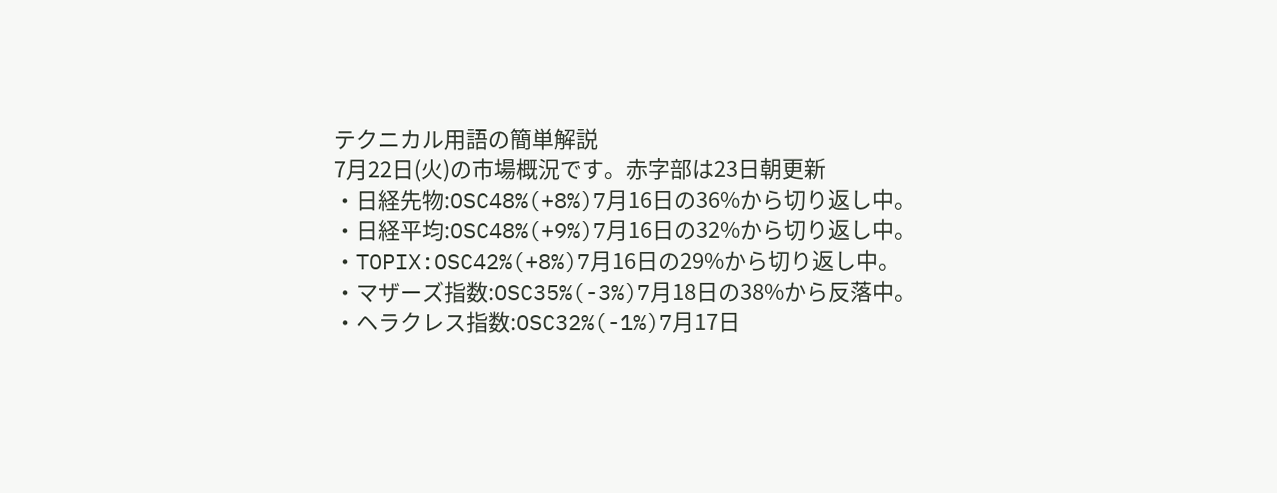テクニカル用語の簡単解説
7月22日(火)の市場概況です。赤字部は23日朝更新
・日経先物:OSC48%(+8%)7月16日の36%から切り返し中。
・日経平均:OSC48%(+9%)7月16日の32%から切り返し中。
・TOPIX:OSC42%(+8%)7月16日の29%から切り返し中。
・マザーズ指数:OSC35%(-3%)7月18日の38%から反落中。
・ヘラクレス指数:OSC32%(-1%)7月17日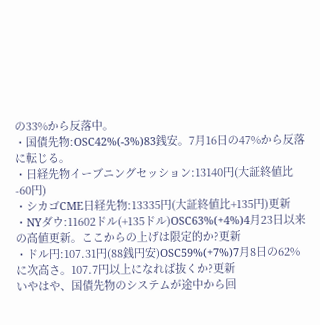の33%から反落中。
・国債先物:OSC42%(-3%)83銭安。7月16日の47%から反落に転じる。
・日経先物イーブニングセッション:13140円(大証終値比-60円)
・シカゴCME日経先物:13335円(大証終値比+135円)更新
・NYダウ:11602ドル(+135ドル)OSC63%(+4%)4月23日以来の高値更新。ここからの上げは限定的か?更新
・ドル円:107.31円(88銭円安)OSC59%(+7%)7月8日の62%に次高さ。107.7円以上になれば抜くか?更新
いやはや、国債先物のシステムが途中から回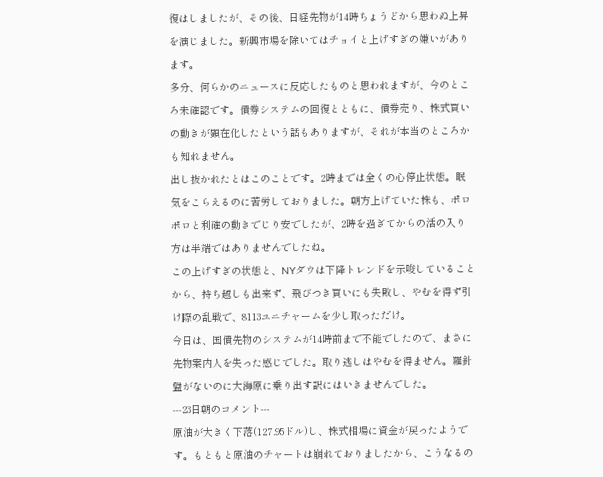復はしましたが、その後、日経先物が14時ちょうどから思わぬ上昇を演じました。新興市場を除いてはチョイと上げすぎの嫌いがあります。
多分、何らかのニュースに反応したものと思われますが、今のところ未確認です。債券システムの回復とともに、債券売り、株式買いの動きが顕在化したという話もありますが、それが本当のところかも知れません。
出し抜かれたとはこのことです。2時までは全くの心停止状態。眠気をこらえるのに苦労しておりました。朝方上げていた株も、ポロポロと利確の動きでじり安でしたが、2時を過ぎてからの活の入り方は半端ではありませんでしたね。
この上げすぎの状態と、NYダウは下降トレンドを示唆していることから、持ち越しも出来ず、飛びつき買いにも失敗し、やむを得ず引け際の乱戦で、8113ユニチャームを少し取っただけ。
今日は、国債先物のシステムが14時前まで不能でしたので、まさに先物案内人を失った感じでした。取り逃しはやむを得ません。羅針盤がないのに大海原に乗り出す訳にはいきませんでした。
---23日朝のコメント---
原油が大きく下落(127.95ドル)し、株式相場に資金が戻ったようです。もともと原油のチャートは崩れておりましたから、こうなるの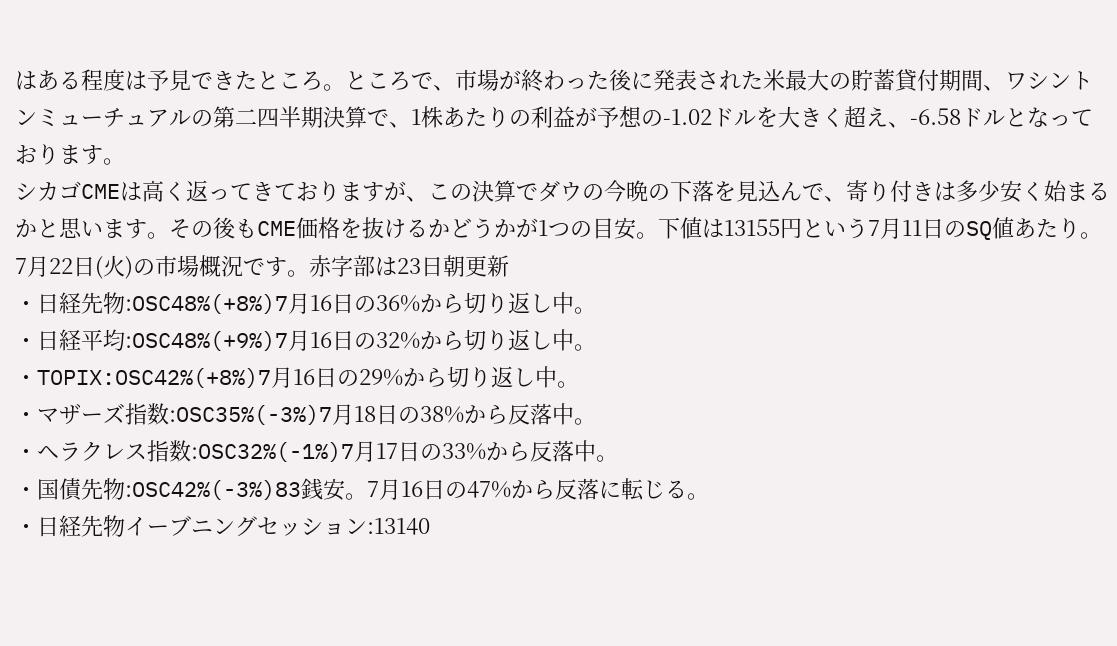はある程度は予見できたところ。ところで、市場が終わった後に発表された米最大の貯蓄貸付期間、ワシントンミューチュアルの第二四半期決算で、1株あたりの利益が予想の-1.02ドルを大きく超え、-6.58ドルとなっております。
シカゴCMEは高く返ってきておりますが、この決算でダウの今晩の下落を見込んで、寄り付きは多少安く始まるかと思います。その後もCME価格を抜けるかどうかが1つの目安。下値は13155円という7月11日のSQ値あたり。
7月22日(火)の市場概況です。赤字部は23日朝更新
・日経先物:OSC48%(+8%)7月16日の36%から切り返し中。
・日経平均:OSC48%(+9%)7月16日の32%から切り返し中。
・TOPIX:OSC42%(+8%)7月16日の29%から切り返し中。
・マザーズ指数:OSC35%(-3%)7月18日の38%から反落中。
・ヘラクレス指数:OSC32%(-1%)7月17日の33%から反落中。
・国債先物:OSC42%(-3%)83銭安。7月16日の47%から反落に転じる。
・日経先物イーブニングセッション:13140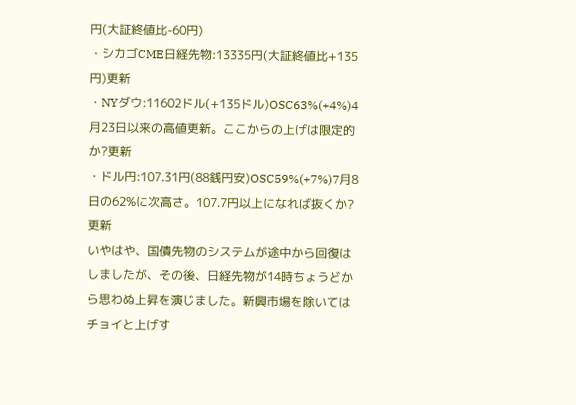円(大証終値比-60円)
・シカゴCME日経先物:13335円(大証終値比+135円)更新
・NYダウ:11602ドル(+135ドル)OSC63%(+4%)4月23日以来の高値更新。ここからの上げは限定的か?更新
・ドル円:107.31円(88銭円安)OSC59%(+7%)7月8日の62%に次高さ。107.7円以上になれば抜くか?更新
いやはや、国債先物のシステムが途中から回復はしましたが、その後、日経先物が14時ちょうどから思わぬ上昇を演じました。新興市場を除いてはチョイと上げす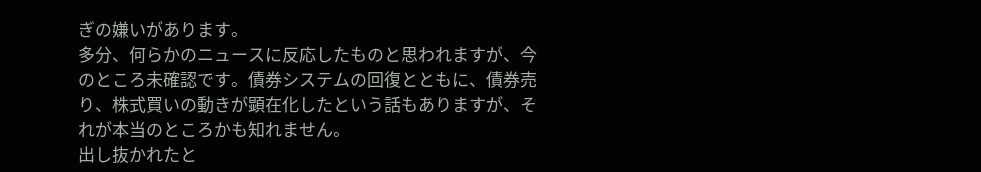ぎの嫌いがあります。
多分、何らかのニュースに反応したものと思われますが、今のところ未確認です。債券システムの回復とともに、債券売り、株式買いの動きが顕在化したという話もありますが、それが本当のところかも知れません。
出し抜かれたと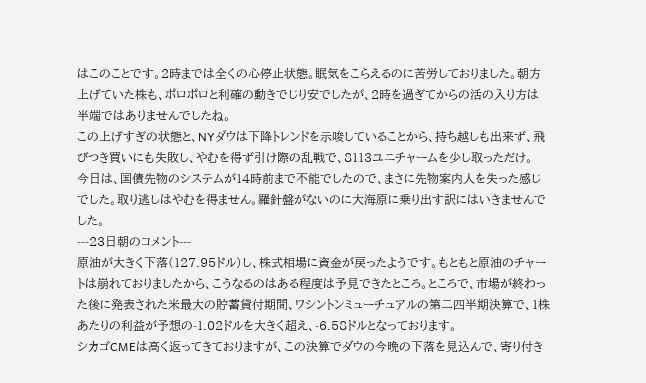はこのことです。2時までは全くの心停止状態。眠気をこらえるのに苦労しておりました。朝方上げていた株も、ポロポロと利確の動きでじり安でしたが、2時を過ぎてからの活の入り方は半端ではありませんでしたね。
この上げすぎの状態と、NYダウは下降トレンドを示唆していることから、持ち越しも出来ず、飛びつき買いにも失敗し、やむを得ず引け際の乱戦で、8113ユニチャームを少し取っただけ。
今日は、国債先物のシステムが14時前まで不能でしたので、まさに先物案内人を失った感じでした。取り逃しはやむを得ません。羅針盤がないのに大海原に乗り出す訳にはいきませんでした。
---23日朝のコメント---
原油が大きく下落(127.95ドル)し、株式相場に資金が戻ったようです。もともと原油のチャートは崩れておりましたから、こうなるのはある程度は予見できたところ。ところで、市場が終わった後に発表された米最大の貯蓄貸付期間、ワシントンミューチュアルの第二四半期決算で、1株あたりの利益が予想の-1.02ドルを大きく超え、-6.58ドルとなっております。
シカゴCMEは高く返ってきておりますが、この決算でダウの今晩の下落を見込んで、寄り付き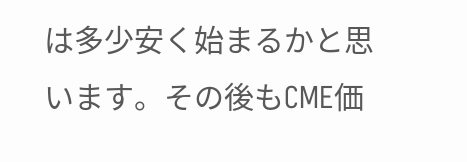は多少安く始まるかと思います。その後もCME価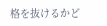格を抜けるかど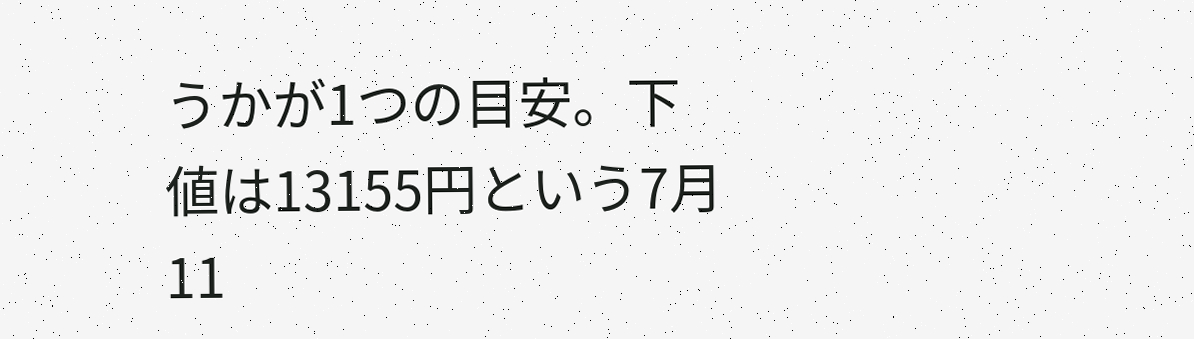うかが1つの目安。下値は13155円という7月11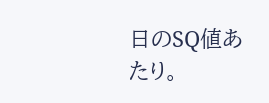日のSQ値あたり。